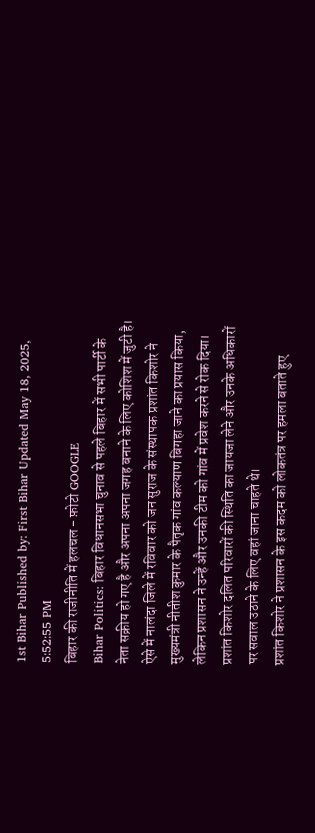1st Bihar Published by: First Bihar Updated May 18, 2025, 5:52:55 PM
बिहार की राजीनीति में हलचल - फ़ोटो GOOGLE
Bihar Politics: बिहार विधानसभा चुनाव से पहले बिहार में सभी पार्टी के नेता सक्रीय हो गए है और अपना अपना जगह बनाने के लिए कोशिश में जुटी है। ऐसे में नालंदा जिले में रविवार को जन सुराज के संस्थापक प्रशांत किशोर ने मुख्यमंत्री नीतीश कुमार के पैतृक गांव कल्याण बिगहा जाने का प्रयास किया, लेकिन प्रशासन ने उन्हें और उनकी टीम को गांव में प्रवेश करने से रोक दिया। प्रशांत किशोर दलित परिवारों की स्थिति का जायजा लेने और उनके अधिकारों पर सवाल उठाने के लिए वहां जाना चाहते थे।
प्रशांत किशोर ने प्रशासन के इस कदम को लोकतंत्र पर हमला बताते हुए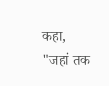कहा, "जहां तक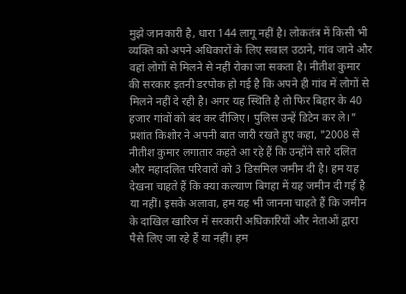मुझे जानकारी है, धारा 144 लागू नहीं है। लोकतंत्र में किसी भी व्यक्ति को अपने अधिकारों के लिए सवाल उठाने, गांव जाने और वहां लोगों से मिलने से नहीं रोका जा सकता है। नीतीश कुमार की सरकार इतनी डरपोक हो गई है कि अपने ही गांव में लोगों से मिलने नहीं दे रही है। अगर यह स्थिति है तो फिर बिहार के 40 हजार गांवों को बंद कर दीजिए। पुलिस उन्हें डिटेन कर ले।"
प्रशांत किशोर ने अपनी बात जारी रखते हुए कहा, "2008 से नीतीश कुमार लगातार कहते आ रहे हैं कि उन्होंने सारे दलित और महादलित परिवारों को 3 डिसमिल जमीन दी है। हम यह देखना चाहते हैं कि क्या कल्याण बिगहा में यह जमीन दी गई है या नहीं। इसके अलावा, हम यह भी जानना चाहते हैं कि जमीन के दाखिल खारिज में सरकारी अधिकारियों और नेताओं द्वारा पैसे लिए जा रहे हैं या नहीं। हम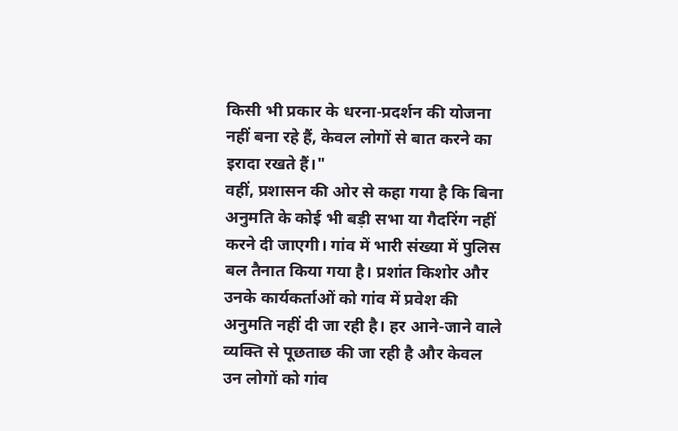किसी भी प्रकार के धरना-प्रदर्शन की योजना नहीं बना रहे हैं, केवल लोगों से बात करने का इरादा रखते हैं।"
वहीं, प्रशासन की ओर से कहा गया है कि बिना अनुमति के कोई भी बड़ी सभा या गैदरिंग नहीं करने दी जाएगी। गांव में भारी संख्या में पुलिस बल तैनात किया गया है। प्रशांत किशोर और उनके कार्यकर्ताओं को गांव में प्रवेश की अनुमति नहीं दी जा रही है। हर आने-जाने वाले व्यक्ति से पूछताछ की जा रही है और केवल उन लोगों को गांव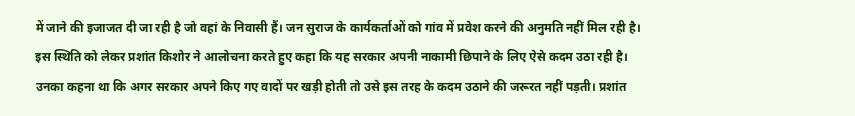में जाने की इजाजत दी जा रही है जो वहां के निवासी हैं। जन सुराज के कार्यकर्ताओं को गांव में प्रवेश करने की अनुमति नहीं मिल रही है।
इस स्थिति को लेकर प्रशांत किशोर ने आलोचना करते हुए कहा कि यह सरकार अपनी नाकामी छिपाने के लिए ऐसे कदम उठा रही है। उनका कहना था कि अगर सरकार अपने किए गए वादों पर खड़ी होती तो उसे इस तरह के कदम उठाने की जरूरत नहीं पड़ती। प्रशांत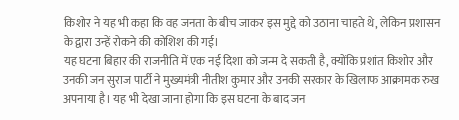किशोर ने यह भी कहा कि वह जनता के बीच जाकर इस मुद्दे को उठाना चाहते थे, लेकिन प्रशासन के द्वारा उन्हें रोकने की कोशिश की गई।
यह घटना बिहार की राजनीति में एक नई दिशा को जन्म दे सकती है, क्योंकि प्रशांत किशोर और उनकी जन सुराज पार्टी ने मुख्यमंत्री नीतीश कुमार और उनकी सरकार के खिलाफ आक्रामक रुख अपनाया है। यह भी देखा जाना होगा कि इस घटना के बाद जन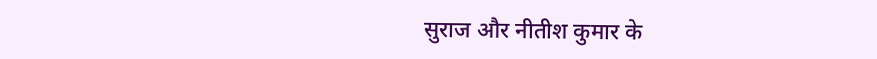सुराज और नीतीश कुमार के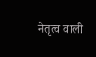नेतृत्व वाली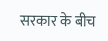सरकार के बीच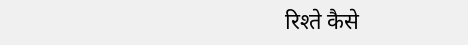रिश्ते कैसे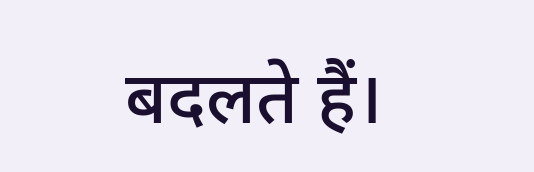बदलते हैं।